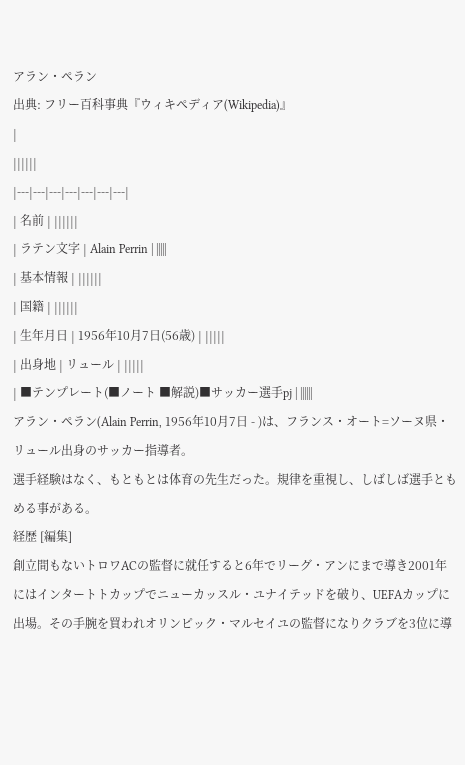アラン・ペラン
出典: フリー百科事典『ウィキペディア(Wikipedia)』
|
||||||
|---|---|---|---|---|---|---|
| 名前 | ||||||
| ラテン文字 | Alain Perrin | |||||
| 基本情報 | ||||||
| 国籍 | ||||||
| 生年月日 | 1956年10月7日(56歳) | |||||
| 出身地 | リュール | |||||
| ■テンプレート(■ノート ■解説)■サッカー選手pj | ||||||
アラン・ペラン(Alain Perrin, 1956年10月7日 - )は、フランス・オート=ソーヌ県・リュール出身のサッカー指導者。
選手経験はなく、もともとは体育の先生だった。規律を重視し、しばしば選手ともめる事がある。
経歴 [編集]
創立間もないトロワACの監督に就任すると6年でリーグ・アンにまで導き2001年にはインタートトカップでニューカッスル・ユナイテッドを破り、UEFAカップに出場。その手腕を買われオリンピック・マルセイユの監督になりクラブを3位に導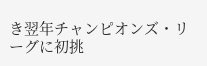き翌年チャンピオンズ・リーグに初挑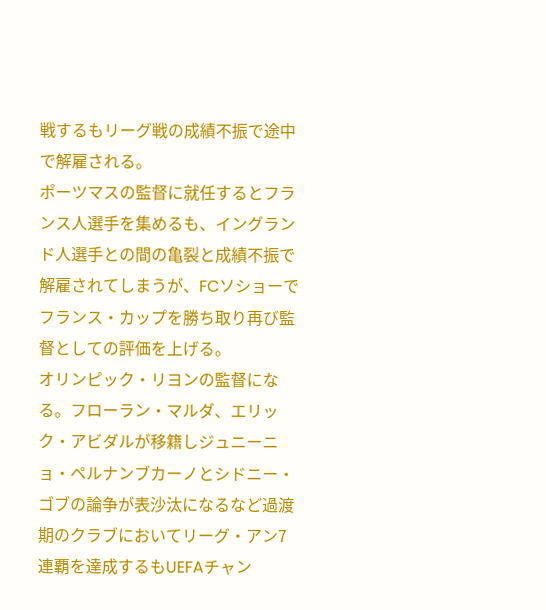戦するもリーグ戦の成績不振で途中で解雇される。
ポーツマスの監督に就任するとフランス人選手を集めるも、イングランド人選手との間の亀裂と成績不振で解雇されてしまうが、FCソショーでフランス・カップを勝ち取り再び監督としての評価を上げる。
オリンピック・リヨンの監督になる。フローラン・マルダ、エリック・アビダルが移籍しジュニーニョ・ペルナンブカーノとシドニー・ゴブの論争が表沙汰になるなど過渡期のクラブにおいてリーグ・アン7連覇を達成するもUEFAチャン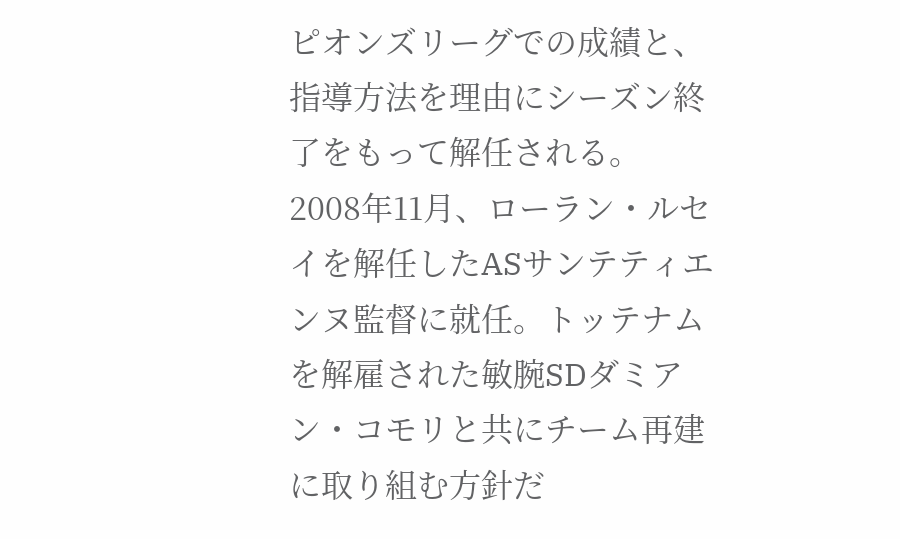ピオンズリーグでの成績と、指導方法を理由にシーズン終了をもって解任される。
2008年11月、ローラン・ルセイを解任したASサンテティエンヌ監督に就任。トッテナムを解雇された敏腕SDダミアン・コモリと共にチーム再建に取り組む方針だ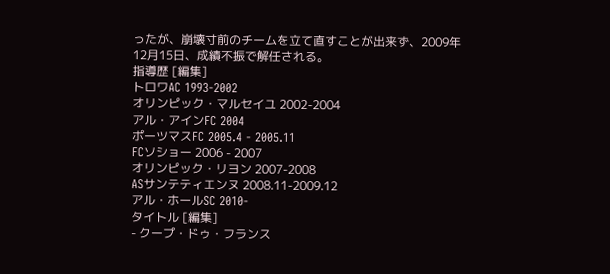ったが、崩壊寸前のチームを立て直すことが出来ず、2009年12月15日、成績不振で解任される。
指導歴 [編集]
トロワAC 1993-2002
オリンピック・マルセイユ 2002-2004
アル・アインFC 2004
ポーツマスFC 2005.4 - 2005.11
FCソショー 2006 - 2007
オリンピック・リヨン 2007-2008
ASサンテティエンヌ 2008.11-2009.12
アル・ホールSC 2010-
タイトル [編集]
- クープ・ドゥ・フランス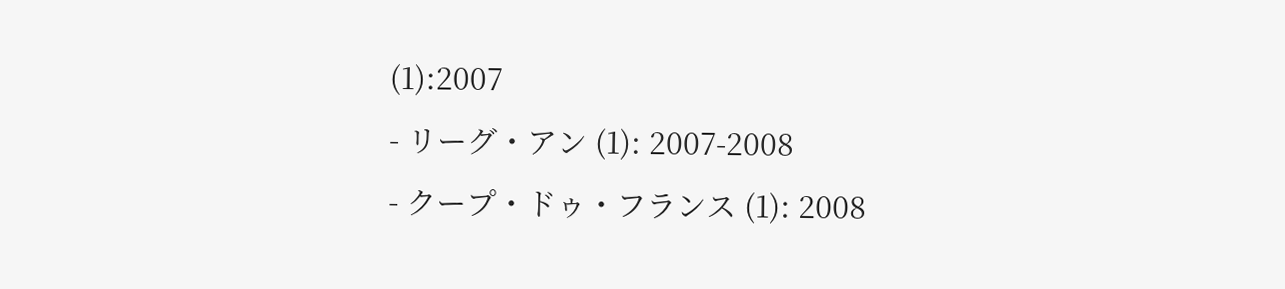(1):2007
- リーグ・アン (1): 2007-2008
- クープ・ドゥ・フランス (1): 2008